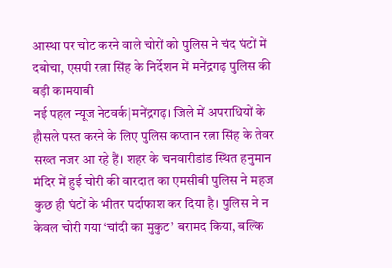आस्था पर चोट करने वाले चोरों को पुलिस ने चंद घंटों में दबोचा, एसपी रत्ना सिंह के निर्देशन में मनेंद्रगढ़ पुलिस की बड़ी कामयाबी
नई पहल न्यूज नेटवर्क|मनेंद्रगढ़। जिले में अपराधियों के हौसले पस्त करने के लिए पुलिस कप्तान रत्ना सिंह के तेवर सख्त नजर आ रहे हैं। शहर के चनवारीडांड स्थित हनुमान मंदिर में हुई चोरी की वारदात का एमसीबी पुलिस ने महज कुछ ही घंटों के भीतर पर्दाफाश कर दिया है। पुलिस ने न केवल चोरी गया ‘चांदी का मुकुट’ बरामद किया, बल्कि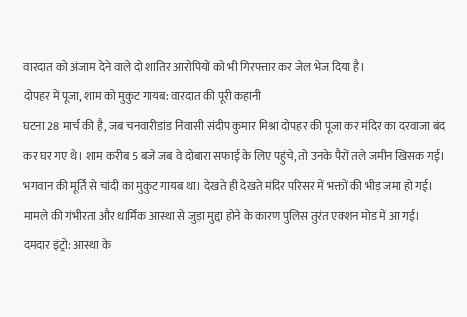वारदात को अंजाम देने वाले दो शातिर आरोपियों को भी गिरफ्तार कर जेल भेज दिया है।
दोपहर में पूजा, शाम को मुकुट गायब: वारदात की पूरी कहानी
घटना 28 मार्च की है, जब चनवारीडांड निवासी संदीप कुमार मिश्रा दोपहर की पूजा कर मंदिर का दरवाजा बंद कर घर गए थे। शाम करीब 5 बजे जब वे दोबारा सफाई के लिए पहुंचे, तो उनके पैरों तले जमीन खिसक गई। भगवान की मूर्ति से चांदी का मुकुट गायब था। देखते ही देखते मंदिर परिसर में भक्तों की भीड़ जमा हो गई। मामले की गंभीरता और धार्मिक आस्था से जुड़ा मुद्दा होने के कारण पुलिस तुरंत एक्शन मोड में आ गई।
दमदार इंट्रो: आस्था के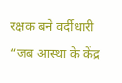रक्षक बने वर्दीधारी
“जब आस्था के केंद्र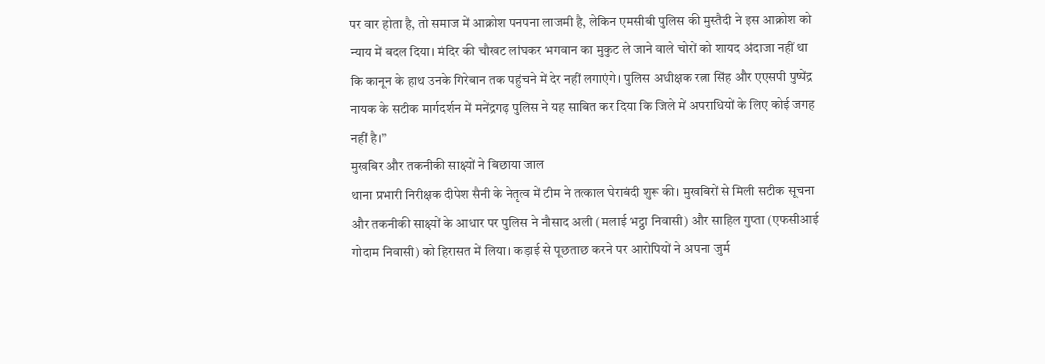पर वार होता है, तो समाज में आक्रोश पनपना लाजमी है, लेकिन एमसीबी पुलिस की मुस्तैदी ने इस आक्रोश को न्याय में बदल दिया। मंदिर की चौखट लांघकर भगवान का मुकुट ले जाने वाले चोरों को शायद अंदाजा नहीं था कि कानून के हाथ उनके गिरेबान तक पहुंचने में देर नहीं लगाएंगे। पुलिस अधीक्षक रत्ना सिंह और एएसपी पुष्पेंद्र नायक के सटीक मार्गदर्शन में मनेंद्रगढ़ पुलिस ने यह साबित कर दिया कि जिले में अपराधियों के लिए कोई जगह नहीं है।”
मुखबिर और तकनीकी साक्ष्यों ने बिछाया जाल
थाना प्रभारी निरीक्षक दीपेश सैनी के नेतृत्व में टीम ने तत्काल घेराबंदी शुरू की। मुखबिरों से मिली सटीक सूचना और तकनीकी साक्ष्यों के आधार पर पुलिस ने नौसाद अली (मलाई भट्ठा निवासी) और साहिल गुप्ता (एफसीआई गोदाम निवासी) को हिरासत में लिया। कड़ाई से पूछताछ करने पर आरोपियों ने अपना जुर्म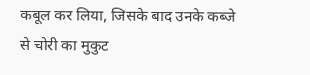कबूल कर लिया, जिसके बाद उनके कब्जे से चोरी का मुकुट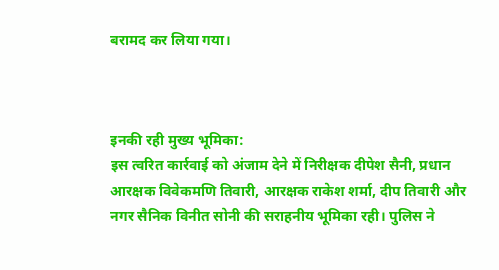बरामद कर लिया गया।



इनकी रही मुख्य भूमिका:
इस त्वरित कार्रवाई को अंजाम देने में निरीक्षक दीपेश सैनी, प्रधान आरक्षक विवेकमणि तिवारी, आरक्षक राकेश शर्मा, दीप तिवारी और नगर सैनिक विनीत सोनी की सराहनीय भूमिका रही। पुलिस ने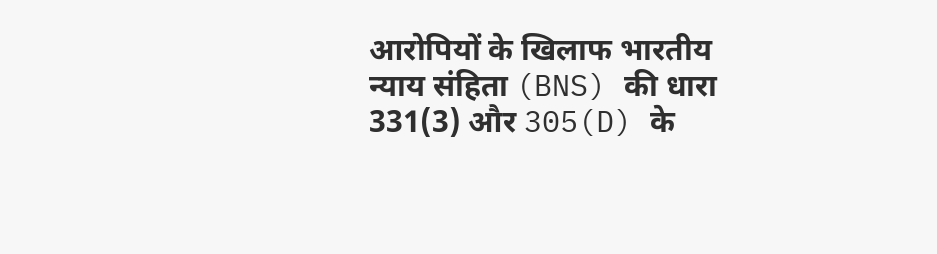आरोपियों के खिलाफ भारतीय न्याय संहिता (BNS) की धारा 331(3) और 305(D) के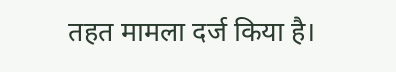तहत मामला दर्ज किया है।